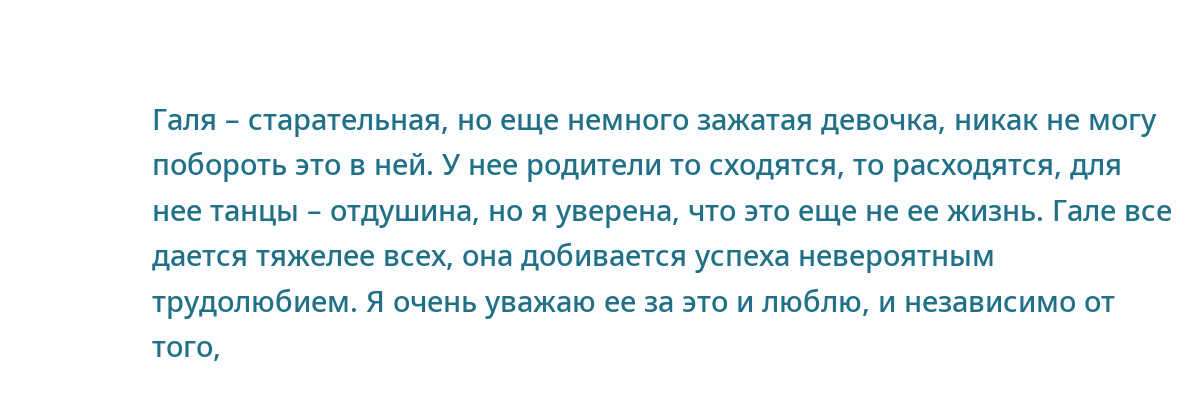Галя – старательная, но еще немного зажатая девочка, никак не могу побороть это в ней. У нее родители то сходятся, то расходятся, для нее танцы – отдушина, но я уверена, что это еще не ее жизнь. Гале все дается тяжелее всех, она добивается успеха невероятным трудолюбием. Я очень уважаю ее за это и люблю, и независимо от того,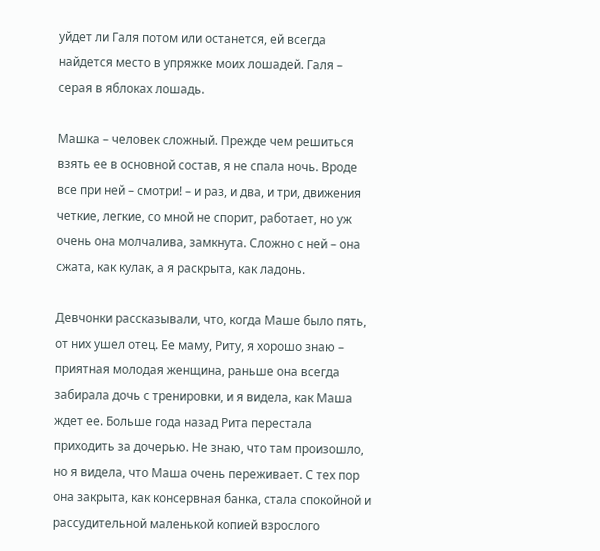уйдет ли Галя потом или останется, ей всегда найдется место в упряжке моих лошадей. Галя – серая в яблоках лошадь.

Машка – человек сложный. Прежде чем решиться взять ее в основной состав, я не спала ночь. Вроде все при ней – смотри! – и раз, и два, и три, движения четкие, легкие, со мной не спорит, работает, но уж очень она молчалива, замкнута. Сложно с ней – она сжата, как кулак, а я раскрыта, как ладонь.

Девчонки рассказывали, что, когда Маше было пять, от них ушел отец. Ее маму, Риту, я хорошо знаю – приятная молодая женщина, раньше она всегда забирала дочь с тренировки, и я видела, как Маша ждет ее. Больше года назад Рита перестала приходить за дочерью. Не знаю, что там произошло, но я видела, что Маша очень переживает. С тех пор она закрыта, как консервная банка, стала спокойной и рассудительной маленькой копией взрослого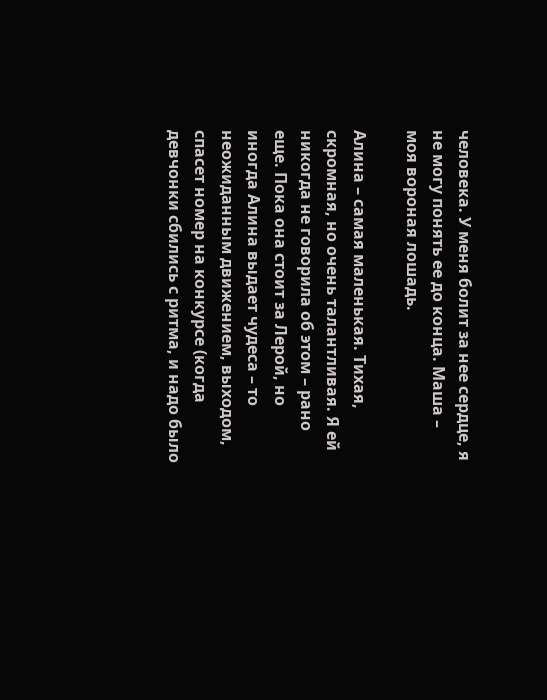человека. У меня болит за нее сердце, я не могу понять ее до конца. Маша – моя вороная лошадь.

Алина – самая маленькая. Тихая, скромная, но очень талантливая. Я ей никогда не говорила об этом – рано еще. Пока она стоит за Лерой, но иногда Алина выдает чудеса – то неожиданным движением, выходом, спасет номер на конкурсе (когда девчонки сбились с ритма, и надо было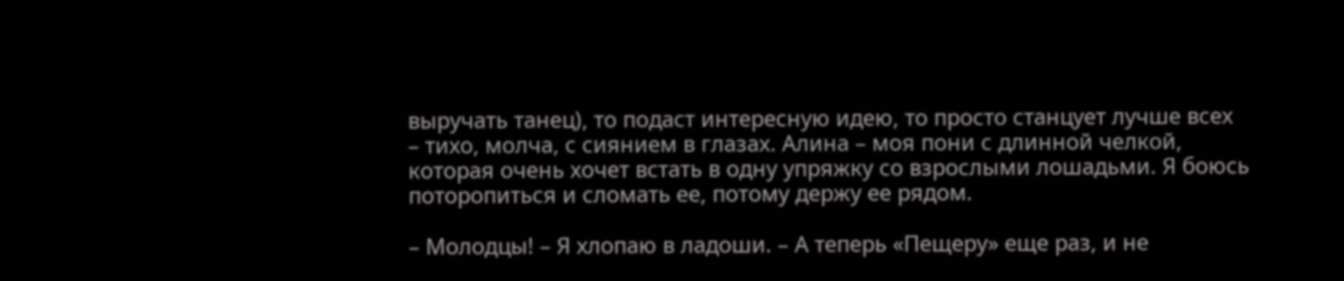выручать танец), то подаст интересную идею, то просто станцует лучше всех – тихо, молча, с сиянием в глазах. Алина – моя пони с длинной челкой, которая очень хочет встать в одну упряжку со взрослыми лошадьми. Я боюсь поторопиться и сломать ее, потому держу ее рядом.

– Молодцы! – Я хлопаю в ладоши. – А теперь «Пещеру» еще раз, и не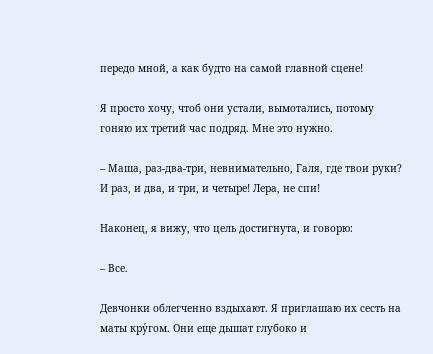передо мной, а как будто на самой главной сцене!

Я просто хочу, чтоб они устали, вымотались, потому гоняю их третий час подряд. Мне это нужно.

– Маша, раз-два-три, невнимательно, Галя, где твои руки? И раз, и два, и три, и четыре! Лера, не спи!

Наконец, я вижу, что цель достигнута, и говорю:

– Все.

Девчонки облегченно вздыхают. Я приглашаю их сесть на маты кру́гом. Они еще дышат глубоко и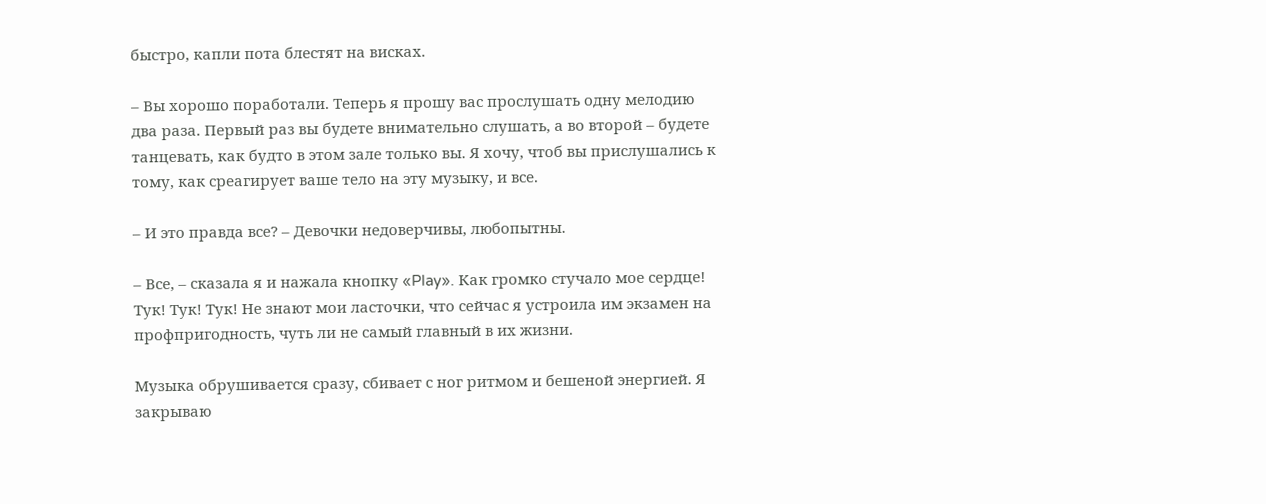быстро, капли пота блестят на висках.

– Вы хорошо поработали. Теперь я прошу вас прослушать одну мелодию два раза. Первый раз вы будете внимательно слушать, а во второй – будете танцевать, как будто в этом зале только вы. Я хочу, чтоб вы прислушались к тому, как среагирует ваше тело на эту музыку, и все.

– И это правда все? – Девочки недоверчивы, любопытны.

– Все, – сказала я и нажала кнопку «Play». Как громко стучало мое сердце! Тук! Тук! Тук! Не знают мои ласточки, что сейчас я устроила им экзамен на профпригодность, чуть ли не самый главный в их жизни.

Музыка обрушивается сразу, сбивает с ног ритмом и бешеной энергией. Я закрываю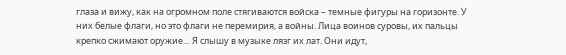глаза и вижу, как на огромном поле стягиваются войска – темные фигуры на горизонте. У них белые флаги, но это флаги не перемирия, а войны. Лица воинов суровы, их пальцы крепко сжимают оружие… Я слышу в музыке лязг их лат. Они идут,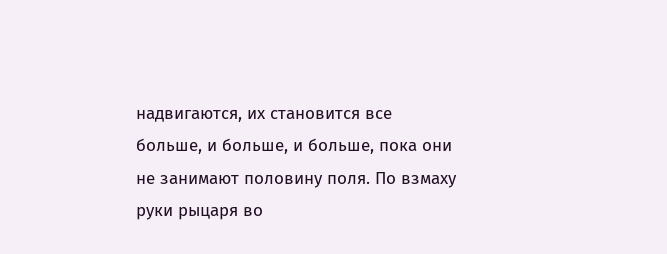надвигаются, их становится все больше, и больше, и больше, пока они не занимают половину поля. По взмаху руки рыцаря во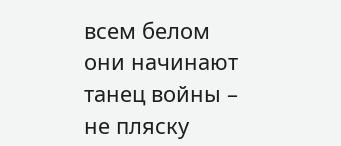всем белом они начинают танец войны – не пляску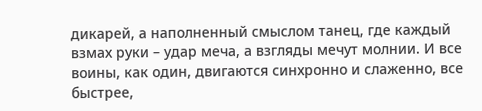дикарей, а наполненный смыслом танец, где каждый взмах руки – удар меча, а взгляды мечут молнии. И все воины, как один, двигаются синхронно и слаженно, все быстрее,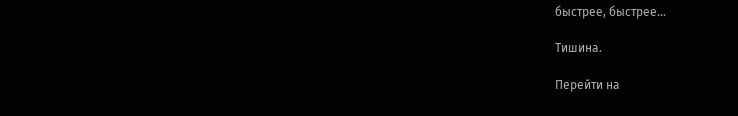быстрее, быстрее…

Тишина.

Перейти на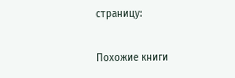страницу:

Похожие книги